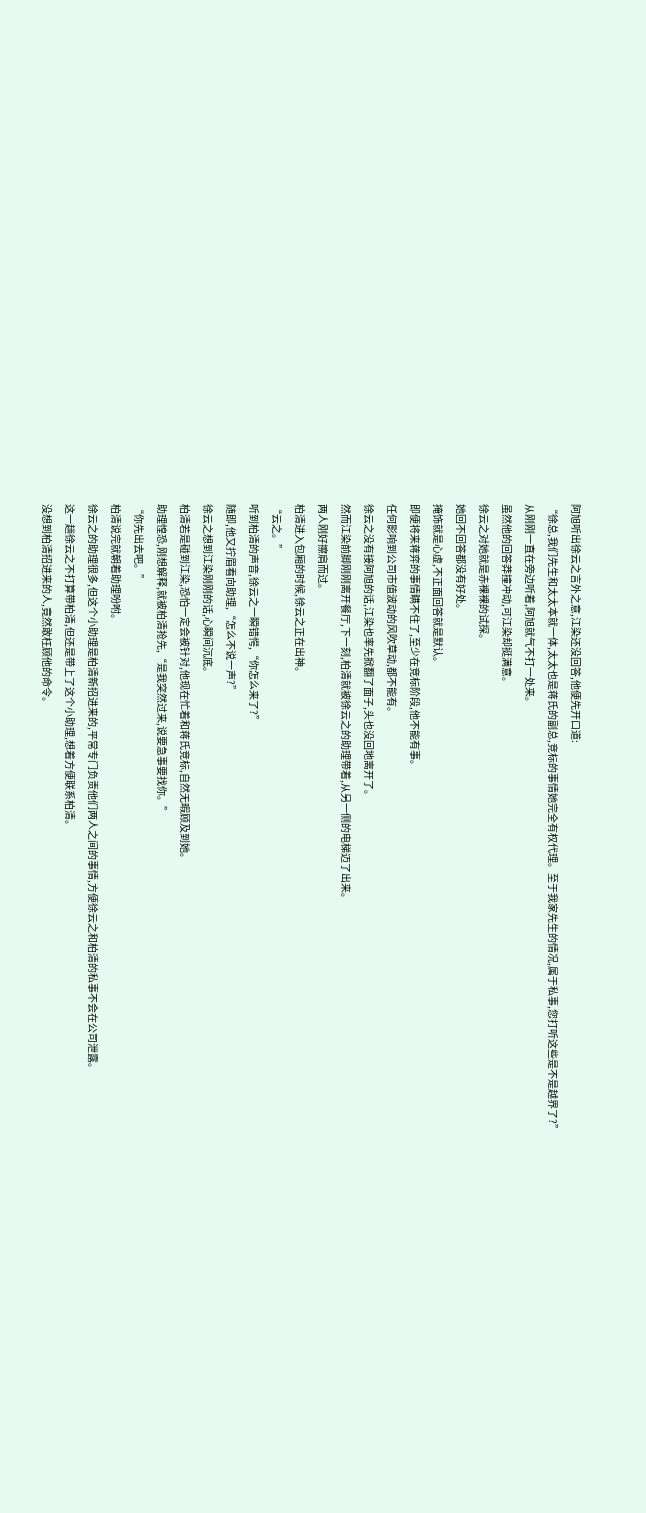阿旭听出徐云之言外之意,江染还没回答,他便先开口道:
“徐总,我们先生和太太本就一体,太太也是蒋氏的副总,竞标的事情她完全有权代理。至于我家先生的情况,属于私事,您打听这些是不是越界了?”
从刚刚一直在旁边听着,阿旭就气不打一处来。
虽然他的回答莽撞冲动,可江染却挺满意。
徐云之对她就是赤裸裸的试探。
她回不回答都没有好处。
掩饰就是心虚,不正面回答就是默认。
即便将来蒋弈的事情瞒不住了,至少在竞标阶段,他不能有事。
任何影响到公司市值波动的风吹草动,都不能有。
徐云之没有接阿旭的话,江染也率先掀翻了面子,头也没回地离开了。
然而江染前脚刚刚离开餐厅,下一刻,柏清就被徐云之的助理带着,从另一侧的电梯迈了出来。
两人刚好擦肩而过。
柏清进入包厢的时候,徐云之正在出神。
“云之。”
听到柏清的声音,徐云之一瞬错愕,“你怎么来了?”
随即,他又拧眉看向助理,“怎么不说一声?”
徐云之想到江染刚刚的话,心瞬间沉底。
柏清若是碰到江染,恐怕一定会被针对,他现在忙着和蒋氏竞标,自然无暇顾及到她。
助理惶恐,刚想解释,就被柏清抢先,“是我突然过来,说要急事要找你。”
“你先出去吧。”
柏清说完就朝着助理吩咐。
徐云之的助理很多,但这个小助理是柏清新招进来的,平常专门负责他们两人之间的事情,方便徐云之和柏清的私事不会在公司泄露。
这一趟徐云之不打算带柏清,但还是带上了这个小助理,想着方便联系柏清。
没想到柏清招进来的人,竟然敢枉顾他的命令。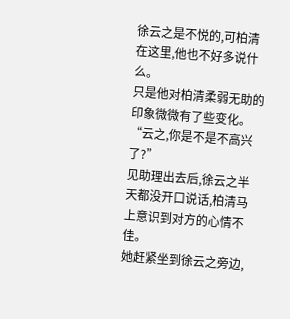徐云之是不悦的,可柏清在这里,他也不好多说什么。
只是他对柏清柔弱无助的印象微微有了些变化。
“云之,你是不是不高兴了?”
见助理出去后,徐云之半天都没开口说话,柏清马上意识到对方的心情不佳。
她赶紧坐到徐云之旁边,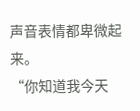声音表情都卑微起来。
“你知道我今天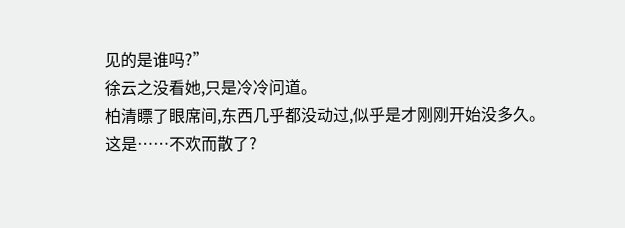见的是谁吗?”
徐云之没看她,只是冷冷问道。
柏清瞟了眼席间,东西几乎都没动过,似乎是才刚刚开始没多久。
这是……不欢而散了?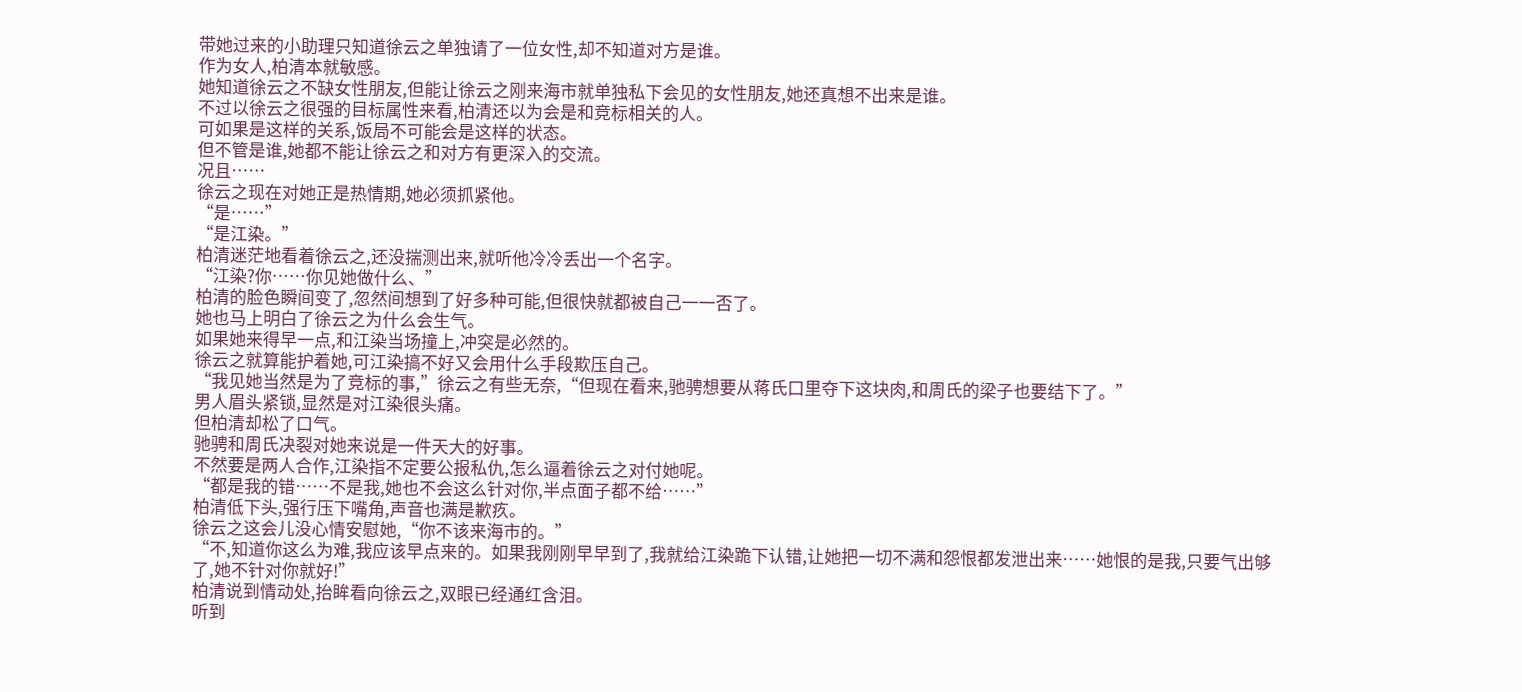带她过来的小助理只知道徐云之单独请了一位女性,却不知道对方是谁。
作为女人,柏清本就敏感。
她知道徐云之不缺女性朋友,但能让徐云之刚来海市就单独私下会见的女性朋友,她还真想不出来是谁。
不过以徐云之很强的目标属性来看,柏清还以为会是和竞标相关的人。
可如果是这样的关系,饭局不可能会是这样的状态。
但不管是谁,她都不能让徐云之和对方有更深入的交流。
况且……
徐云之现在对她正是热情期,她必须抓紧他。
“是……”
“是江染。”
柏清迷茫地看着徐云之,还没揣测出来,就听他冷冷丢出一个名字。
“江染?你……你见她做什么、”
柏清的脸色瞬间变了,忽然间想到了好多种可能,但很快就都被自己一一否了。
她也马上明白了徐云之为什么会生气。
如果她来得早一点,和江染当场撞上,冲突是必然的。
徐云之就算能护着她,可江染搞不好又会用什么手段欺压自己。
“我见她当然是为了竞标的事,”徐云之有些无奈,“但现在看来,驰骋想要从蒋氏口里夺下这块肉,和周氏的梁子也要结下了。”
男人眉头紧锁,显然是对江染很头痛。
但柏清却松了口气。
驰骋和周氏决裂对她来说是一件天大的好事。
不然要是两人合作,江染指不定要公报私仇,怎么逼着徐云之对付她呢。
“都是我的错……不是我,她也不会这么针对你,半点面子都不给……”
柏清低下头,强行压下嘴角,声音也满是歉疚。
徐云之这会儿没心情安慰她,“你不该来海市的。”
“不,知道你这么为难,我应该早点来的。如果我刚刚早早到了,我就给江染跪下认错,让她把一切不满和怨恨都发泄出来……她恨的是我,只要气出够了,她不针对你就好!”
柏清说到情动处,抬眸看向徐云之,双眼已经通红含泪。
听到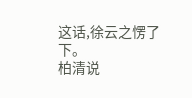这话,徐云之愣了下。
柏清说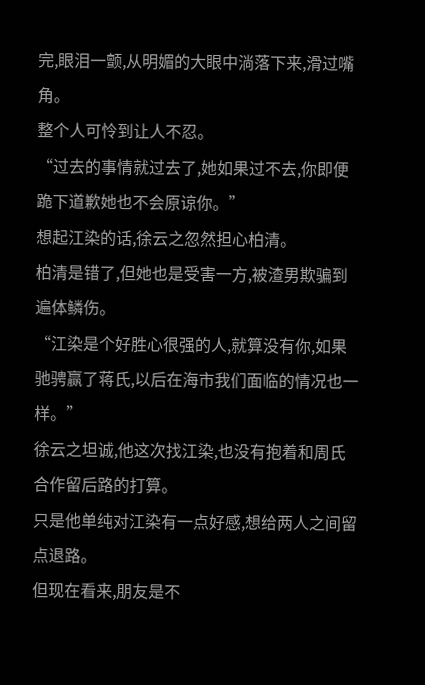完,眼泪一颤,从明媚的大眼中淌落下来,滑过嘴角。
整个人可怜到让人不忍。
“过去的事情就过去了,她如果过不去,你即便跪下道歉她也不会原谅你。”
想起江染的话,徐云之忽然担心柏清。
柏清是错了,但她也是受害一方,被渣男欺骗到遍体鳞伤。
“江染是个好胜心很强的人,就算没有你,如果驰骋赢了蒋氏,以后在海市我们面临的情况也一样。”
徐云之坦诚,他这次找江染,也没有抱着和周氏合作留后路的打算。
只是他单纯对江染有一点好感,想给两人之间留点退路。
但现在看来,朋友是不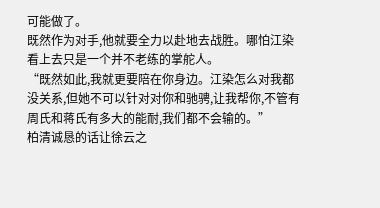可能做了。
既然作为对手,他就要全力以赴地去战胜。哪怕江染看上去只是一个并不老练的掌舵人。
“既然如此,我就更要陪在你身边。江染怎么对我都没关系,但她不可以针对对你和驰骋,让我帮你,不管有周氏和蒋氏有多大的能耐,我们都不会输的。”
柏清诚恳的话让徐云之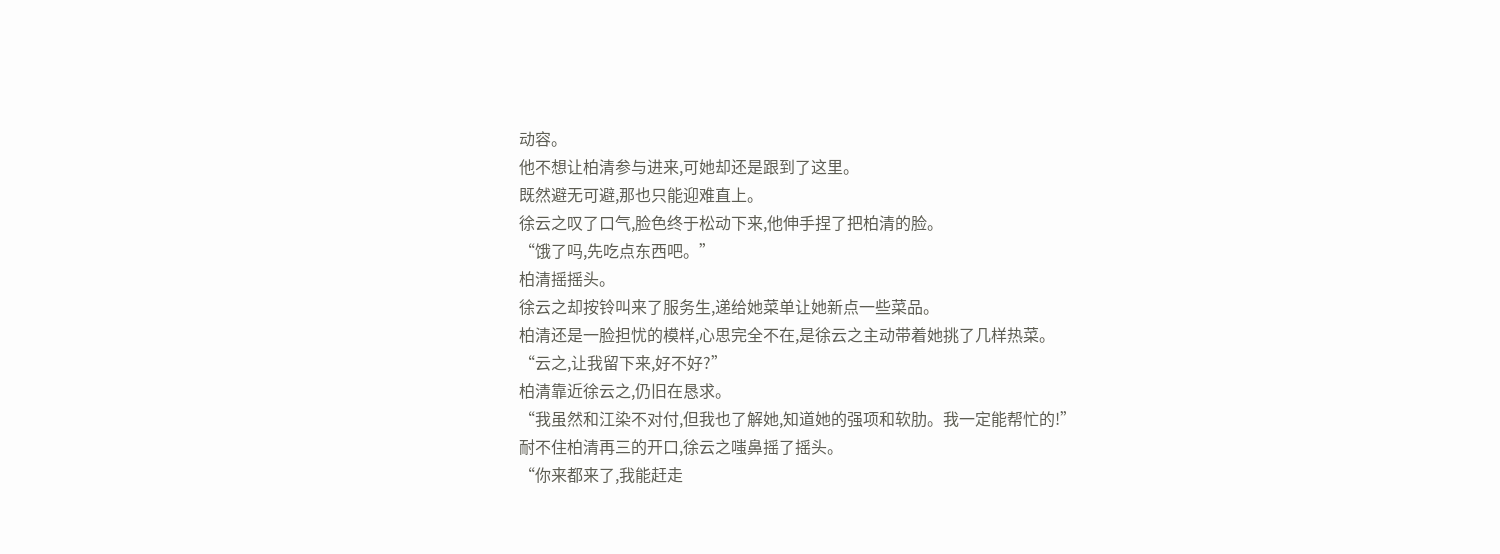动容。
他不想让柏清参与进来,可她却还是跟到了这里。
既然避无可避,那也只能迎难直上。
徐云之叹了口气,脸色终于松动下来,他伸手捏了把柏清的脸。
“饿了吗,先吃点东西吧。”
柏清摇摇头。
徐云之却按铃叫来了服务生,递给她菜单让她新点一些菜品。
柏清还是一脸担忧的模样,心思完全不在,是徐云之主动带着她挑了几样热菜。
“云之,让我留下来,好不好?”
柏清靠近徐云之,仍旧在恳求。
“我虽然和江染不对付,但我也了解她,知道她的强项和软肋。我一定能帮忙的!”
耐不住柏清再三的开口,徐云之嗤鼻摇了摇头。
“你来都来了,我能赶走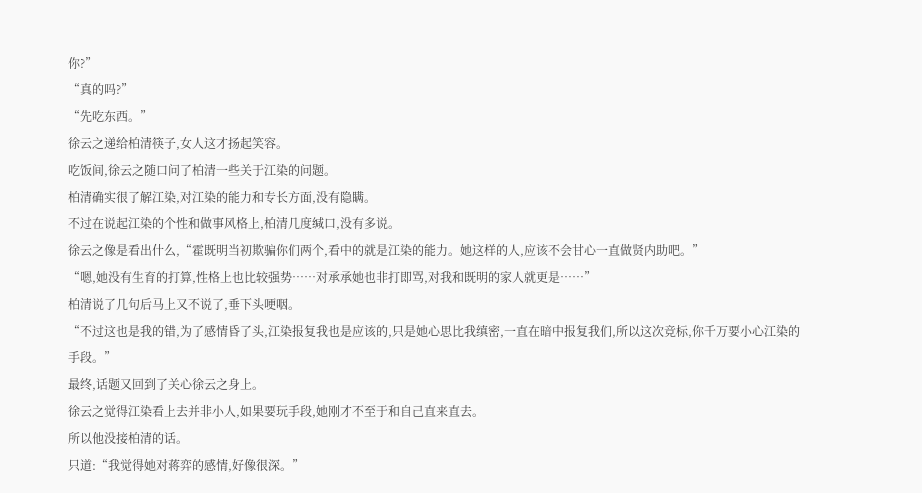你?”
“真的吗?”
“先吃东西。”
徐云之递给柏清筷子,女人这才扬起笑容。
吃饭间,徐云之随口问了柏清一些关于江染的问题。
柏清确实很了解江染,对江染的能力和专长方面,没有隐瞒。
不过在说起江染的个性和做事风格上,柏清几度缄口,没有多说。
徐云之像是看出什么,“霍既明当初欺骗你们两个,看中的就是江染的能力。她这样的人,应该不会甘心一直做贤内助吧。”
“嗯,她没有生育的打算,性格上也比较强势……对承承她也非打即骂,对我和既明的家人就更是……”
柏清说了几句后马上又不说了,垂下头哽咽。
“不过这也是我的错,为了感情昏了头,江染报复我也是应该的,只是她心思比我缜密,一直在暗中报复我们,所以这次竞标,你千万要小心江染的手段。”
最终,话题又回到了关心徐云之身上。
徐云之觉得江染看上去并非小人,如果要玩手段,她刚才不至于和自己直来直去。
所以他没接柏清的话。
只道:“我觉得她对蒋弈的感情,好像很深。”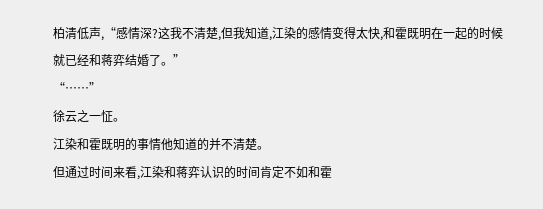柏清低声,“感情深?这我不清楚,但我知道,江染的感情变得太快,和霍既明在一起的时候就已经和蒋弈结婚了。”
“……”
徐云之一怔。
江染和霍既明的事情他知道的并不清楚。
但通过时间来看,江染和蒋弈认识的时间肯定不如和霍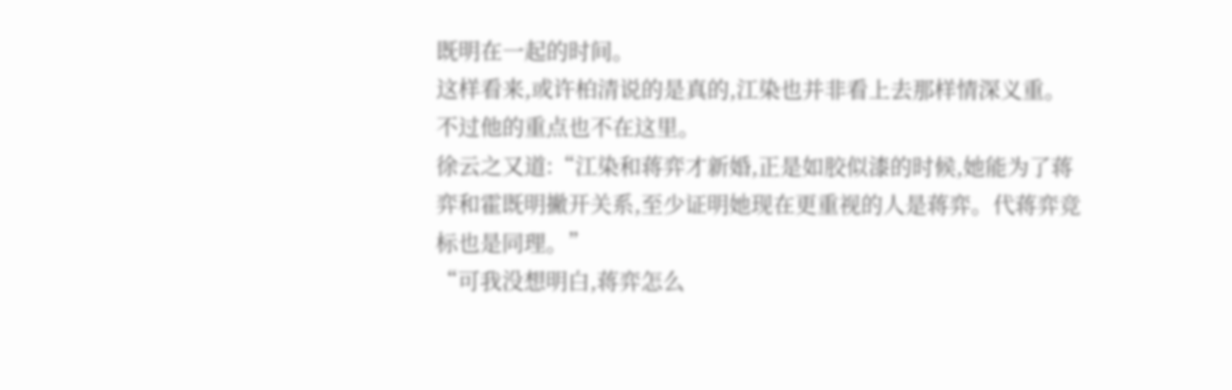既明在一起的时间。
这样看来,或许柏清说的是真的,江染也并非看上去那样情深义重。
不过他的重点也不在这里。
徐云之又道:“江染和蒋弈才新婚,正是如胶似漆的时候,她能为了蒋弈和霍既明撇开关系,至少证明她现在更重视的人是蒋弈。代蒋弈竞标也是同理。”
“可我没想明白,蒋弈怎么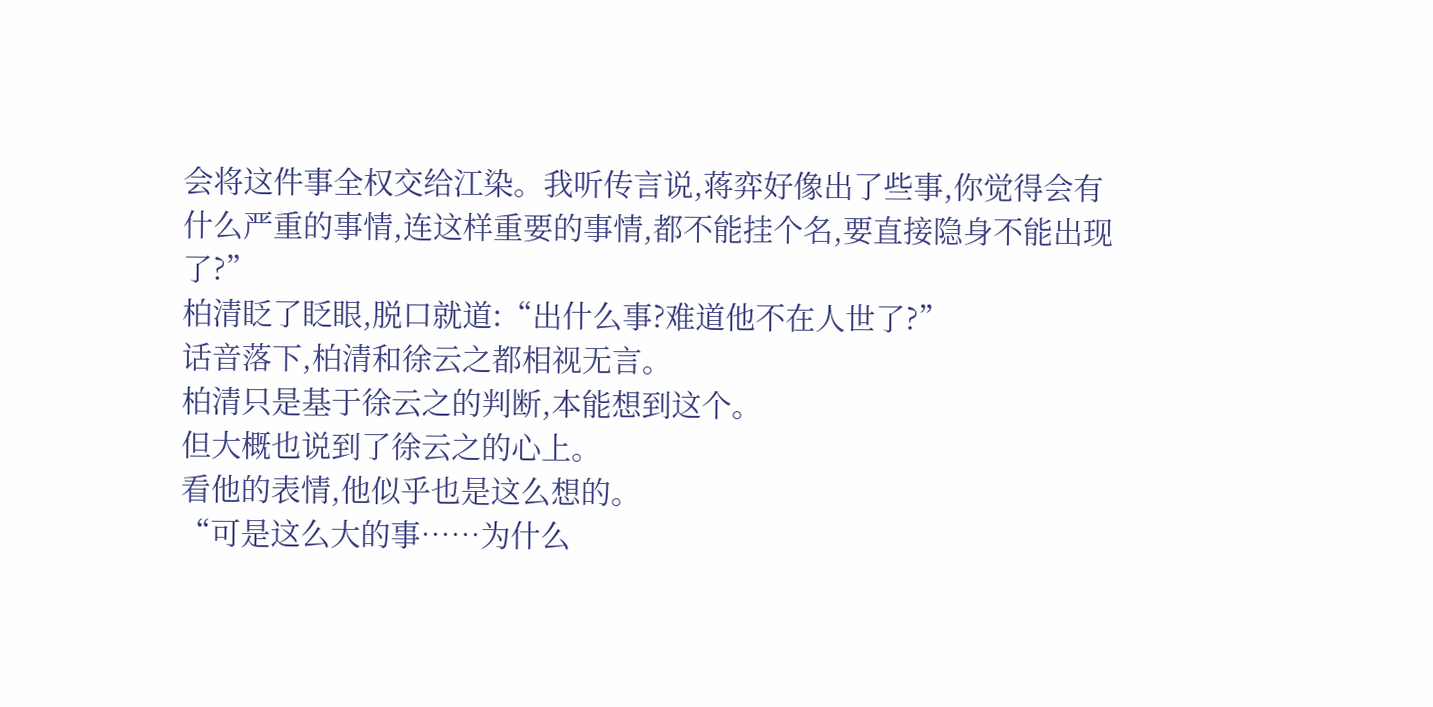会将这件事全权交给江染。我听传言说,蒋弈好像出了些事,你觉得会有什么严重的事情,连这样重要的事情,都不能挂个名,要直接隐身不能出现了?”
柏清眨了眨眼,脱口就道:“出什么事?难道他不在人世了?”
话音落下,柏清和徐云之都相视无言。
柏清只是基于徐云之的判断,本能想到这个。
但大概也说到了徐云之的心上。
看他的表情,他似乎也是这么想的。
“可是这么大的事……为什么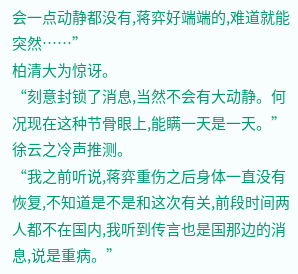会一点动静都没有,蒋弈好端端的,难道就能突然……”
柏清大为惊讶。
“刻意封锁了消息,当然不会有大动静。何况现在这种节骨眼上,能瞒一天是一天。”
徐云之冷声推测。
“我之前听说,蒋弈重伤之后身体一直没有恢复,不知道是不是和这次有关,前段时间两人都不在国内,我听到传言也是国那边的消息,说是重病。”